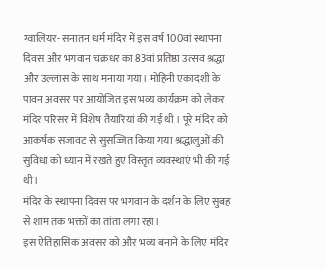ग्वालियर- सनातन धर्म मंदिर में इस वर्ष 100वां स्थापना दिवस और भगवान चक्रधर का 83वां प्रतिष्ठा उत्सव श्रद्धा और उल्लास के साथ मनाया गया। मोहिनी एकादशी के पावन अवसर पर आयोजित इस भव्य कार्यक्रम को लेकर मंदिर परिसर में विशेष तैयारियां की गई थी । पूरे मंदिर को आकर्षक सजावट से सुसज्जित किया गया श्रद्धालुओं की सुविधा को ध्यान में रखते हुए विस्तृत व्यवस्थाएं भी की गई थी।
मंदिर के स्थापना दिवस पर भगवान के दर्शन के लिए सुबह से शाम तक भक्तों का तांता लगा रहा।
इस ऐतिहासिक अवसर को और भव्य बनाने के लिए मंदिर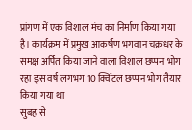प्रांगण में एक विशाल मंच का निर्माण किया गया है। कार्यक्रम में प्रमुख आकर्षण भगवान चक्रधर के समक्ष अर्पित किया जाने वाला विशाल छप्पन भोग रहा इस वर्ष लगभग 10 क्विंटल छप्पन भोग तैयार किया गया था
सुबह से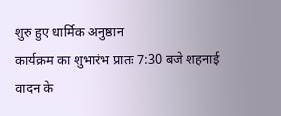शुरु हुए धार्मिक अनुष्ठान
कार्यक्रम का शुभारंभ प्रातः 7:30 बजे शहनाई वादन के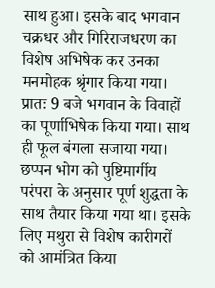साथ हुआ। इसके बाद भगवान चक्रधर और गिरिराजधरण का विशेष अभिषेक कर उनका मनमोहक श्रृंगार किया गया। प्रातः 9 बजे भगवान के विवाहों का पूर्णाभिषेक किया गया। साथ ही फूल बंगला सजाया गया।
छप्पन भोग को पुष्टिमार्गीय परंपरा के अनुसार पूर्ण शुद्धता के साथ तैयार किया गया था। इसके लिए मथुरा से विशेष कारीगरों को आमंत्रित किया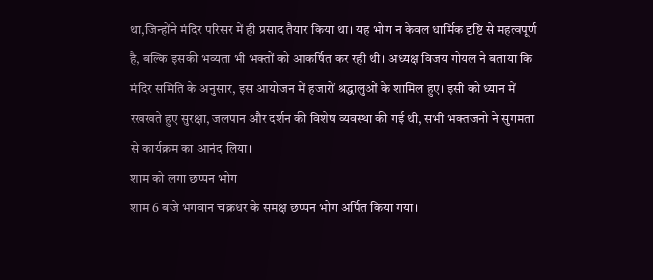था,जिन्होंने मंदिर परिसर में ही प्रसाद तैयार किया था। यह भोग न केवल धार्मिक दृष्टि से महत्वपूर्ण है, बल्कि इसकी भव्यता भी भक्तों को आकर्षित कर रही थी। अध्यक्ष विजय गोयल ने बताया कि मंदिर समिति के अनुसार, इस आयोजन में हजारों श्रद्धालुओं के शामिल हुए। इसी को ध्यान में रखखते हुए सुरक्षा, जलपान और दर्शन की विशेष व्यवस्था की गई थी, सभी भक्तजनो ने सुगमता से कार्यक्रम का आनंद लिया।
शाम को लगा छप्पन भोग
शाम 6 बजे भगवान चक्रधर के समक्ष छप्पन भोग अर्पित किया गया।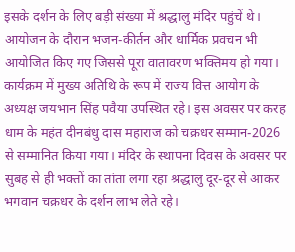इसके दर्शन के लिए बड़ी संख्या में श्रद्धालु मंदिर पहुंचें थे। आयोजन के दौरान भजन-कीर्तन और धार्मिक प्रवचन भी आयोजित किए गए जिससे पूरा वातावरण भक्तिमय हो गया। कार्यक्रम में मुख्य अतिथि के रूप में राज्य वित्त आयोग के अध्यक्ष जयभान सिंह पवैया उपस्थित रहे। इस अवसर पर करह धाम के महंत दीनबंधु दास महाराज को चक्रधर सम्मान-2026 से सम्मानित किया गया। मंदिर के स्थापना दिवस के अवसर पर सुबह से ही भक्तों का तांता लगा रहा श्रद्धालु दूर-दूर से आकर भगवान चक्रधर के दर्शन लाभ लेते रहे।